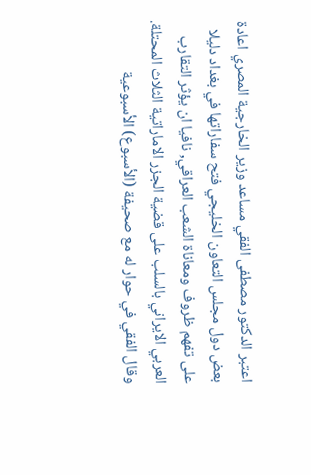اعتبر الدكتور مصطفى الفقي مساعد وزير الخارجية المصري اعادة بعض دول مجلس التعاون الخليجي فتح سفاراتها في بغداد دليلا على تفهم ظروف ومعاناة الشعب العراقي, نافيا ان يؤثر التقارب العربي الايراني بالسلب على قضية الجزر الاماراتية الثلاث المحتلة. وقال الفقي في حوار له مع صحيفة (الأسبوع) الأسبوعية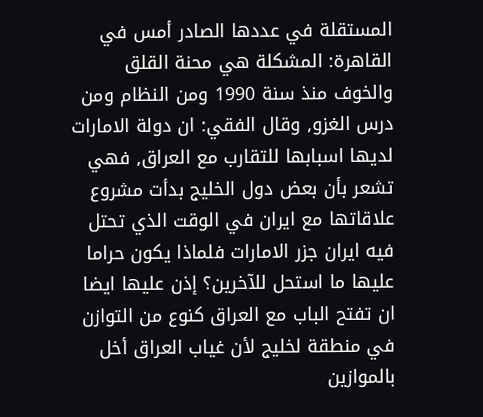المستقلة في عددها الصادر أمس في القاهرة: المشكلة هي محنة القلق والخوف منذ سنة 1990 ومن النظام ومن درس الغزو, وقال الفقي: ان دولة الامارات لديها اسبابها للتقارب مع العراق, فهي تشعر بأن بعض دول الخليج بدأت مشروع علاقاتها مع ايران في الوقت الذي تحتل فيه ايران جزر الامارات فلماذا يكون حراما عليها ما استحل للآخرين؟ إذن عليها ايضا ان تفتح الباب مع العراق كنوع من التوازن في منطقة لخليج لأن غياب العراق أخل بالموازين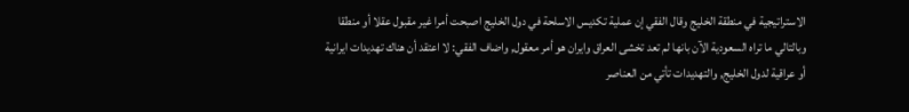الاستراتيجية في منطقة الخليج وقال الفقي إن عملية تكديس الاسلحة في دول الخليج اصبحت أمرا غير مقبول عقلا أو منطقا وبالتالي ما تراه السعودية الآن بانها لم تعد تخشى العراق وايران هو أمر معقول, واضاف الفقي: لا اعتقد أن هناك تهديدات ايرانية أو عراقية لدول الخليج, والتهديدات تأتي من العناصر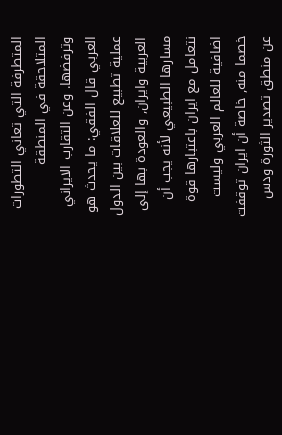المتطرفة التي تعاني التطورات المتلاحقة في المنطقة وترفضها. وعن التقارب الايراني العربي قال الفقي: ما يحدث هو عملية تطبيع للعلاقات بين الدول العربية وايران, والعودة بها إلى مسارها الطبيعي لأنه يجب أن نتعامل مع ايران باعتبارها قوة اضافية للعالم العربي وليست خصما منه, خاصة أن ايران توقفت عن منطق تصدير الثورة ودس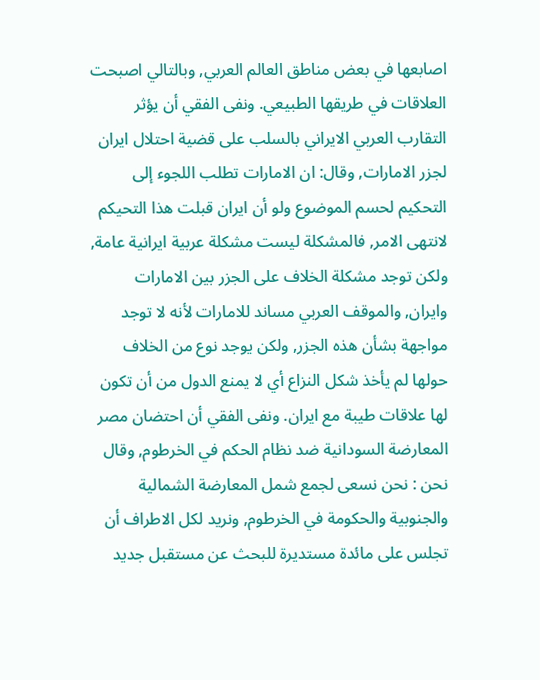اصابعها في بعض مناطق العالم العربي, وبالتالي اصبحت العلاقات في طريقها الطبيعي. ونفى الفقي أن يؤثر التقارب العربي الايراني بالسلب على قضية احتلال ايران لجزر الامارات, وقال: ان الامارات تطلب اللجوء إلى التحكيم لحسم الموضوع ولو أن ايران قبلت هذا التحيكم لانتهى الامر, فالمشكلة ليست مشكلة عربية ايرانية عامة, ولكن توجد مشكلة الخلاف على الجزر بين الامارات وايران, والموقف العربي مساند للامارات لأنه لا توجد مواجهة بشأن هذه الجزر, ولكن يوجد نوع من الخلاف حولها لم يأخذ شكل النزاع أي لا يمنع الدول من أن تكون لها علاقات طيبة مع ايران. ونفى الفقي أن احتضان مصر المعارضة السودانية ضد نظام الحكم في الخرطوم, وقال نحن : نحن نسعى لجمع شمل المعارضة الشمالية والجنوبية والحكومة في الخرطوم, ونريد لكل الاطراف أن تجلس على مائدة مستديرة للبحث عن مستقبل جديد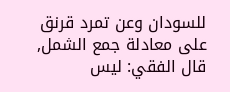للسودان وعن تمرد قرنق على معادلة جمع الشمل, قال الفقي: ليس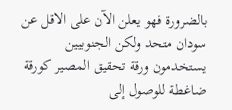بالضرورة فهو يعلن الآن على الاقل عن سودان متحد ولكن الجنوبيين يستخدمون ورقة تحقيق المصير كورقة ضاغطة للوصول إلى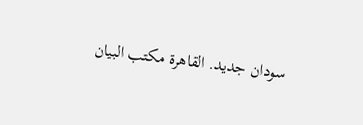سودان جديد. القاهرة مكتب البيان